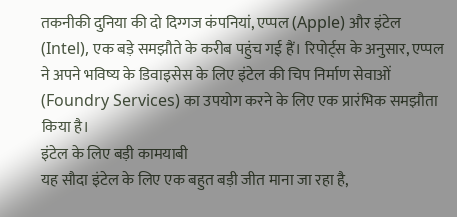तकनीकी दुनिया की दो दिग्गज कंपनियां, एप्पल (Apple) और इंटेल (Intel), एक बड़े समझौते के करीब पहुंच गई हैं। रिपोर्ट्स के अनुसार, एप्पल ने अपने भविष्य के डिवाइसेस के लिए इंटेल की चिप निर्माण सेवाओं (Foundry Services) का उपयोग करने के लिए एक प्रारंभिक समझौता किया है।
इंटेल के लिए बड़ी कामयाबी
यह सौदा इंटेल के लिए एक बहुत बड़ी जीत माना जा रहा है,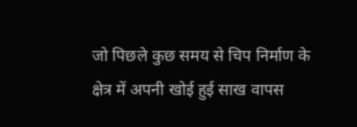जो पिछले कुछ समय से चिप निर्माण के क्षेत्र में अपनी खोई हुई साख वापस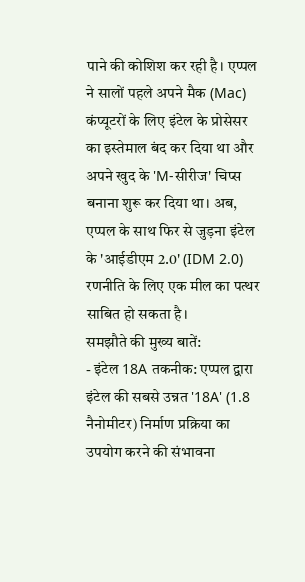पाने की कोशिश कर रही है। एप्पल ने सालों पहले अपने मैक (Mac) कंप्यूटरों के लिए इंटेल के प्रोसेसर का इस्तेमाल बंद कर दिया था और अपने खुद के 'M-सीरीज' चिप्स बनाना शुरू कर दिया था। अब, एप्पल के साथ फिर से जुड़ना इंटेल के 'आईडीएम 2.0' (IDM 2.0) रणनीति के लिए एक मील का पत्थर साबित हो सकता है।
समझौते की मुख्य बातें:
- इंटेल 18A तकनीक: एप्पल द्वारा इंटेल की सबसे उन्नत '18A' (1.8 नैनोमीटर) निर्माण प्रक्रिया का उपयोग करने की संभावना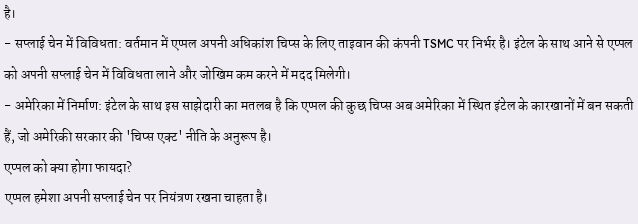है।
- सप्लाई चेन में विविधता: वर्तमान में एप्पल अपनी अधिकांश चिप्स के लिए ताइवान की कंपनी TSMC पर निर्भर है। इंटेल के साथ आने से एप्पल को अपनी सप्लाई चेन में विविधता लाने और जोखिम कम करने में मदद मिलेगी।
- अमेरिका में निर्माण: इंटेल के साथ इस साझेदारी का मतलब है कि एप्पल की कुछ चिप्स अब अमेरिका में स्थित इंटेल के कारखानों में बन सकती हैं, जो अमेरिकी सरकार की 'चिप्स एक्ट' नीति के अनुरूप है।
एप्पल को क्या होगा फायदा?
एप्पल हमेशा अपनी सप्लाई चेन पर नियंत्रण रखना चाहता है।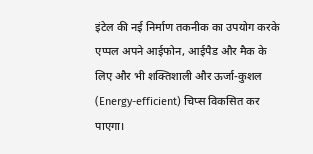इंटेल की नई निर्माण तकनीक का उपयोग करके एप्पल अपने आईफोन, आईपैड और मैक के लिए और भी शक्तिशाली और ऊर्जा-कुशल (Energy-efficient) चिप्स विकसित कर पाएगा।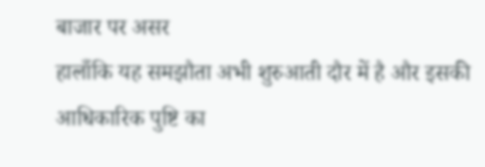बाजार पर असर
हालाँकि यह समझौता अभी शुरुआती दौर में है और इसकी आधिकारिक पुष्टि का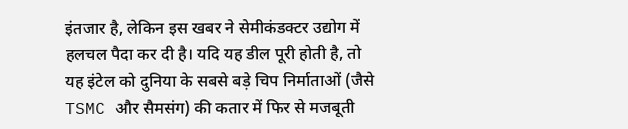इंतजार है, लेकिन इस खबर ने सेमीकंडक्टर उद्योग में हलचल पैदा कर दी है। यदि यह डील पूरी होती है, तो यह इंटेल को दुनिया के सबसे बड़े चिप निर्माताओं (जैसे TSMC और सैमसंग) की कतार में फिर से मजबूती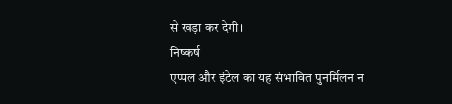से खड़ा कर देगी।
निष्कर्ष
एप्पल और इंटेल का यह संभावित पुनर्मिलन न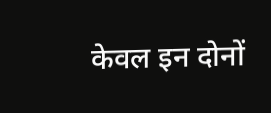केवल इन दोनों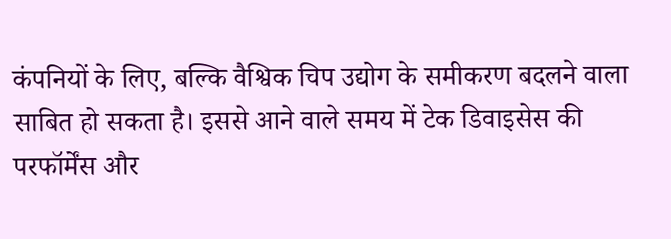कंपनियों के लिए, बल्कि वैश्विक चिप उद्योग के समीकरण बदलने वाला साबित हो सकता है। इससे आने वाले समय में टेक डिवाइसेस की परफॉर्मेंस और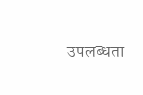उपलब्धता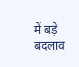में बड़े बदलाव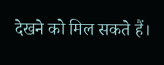देखने को मिल सकते हैं।